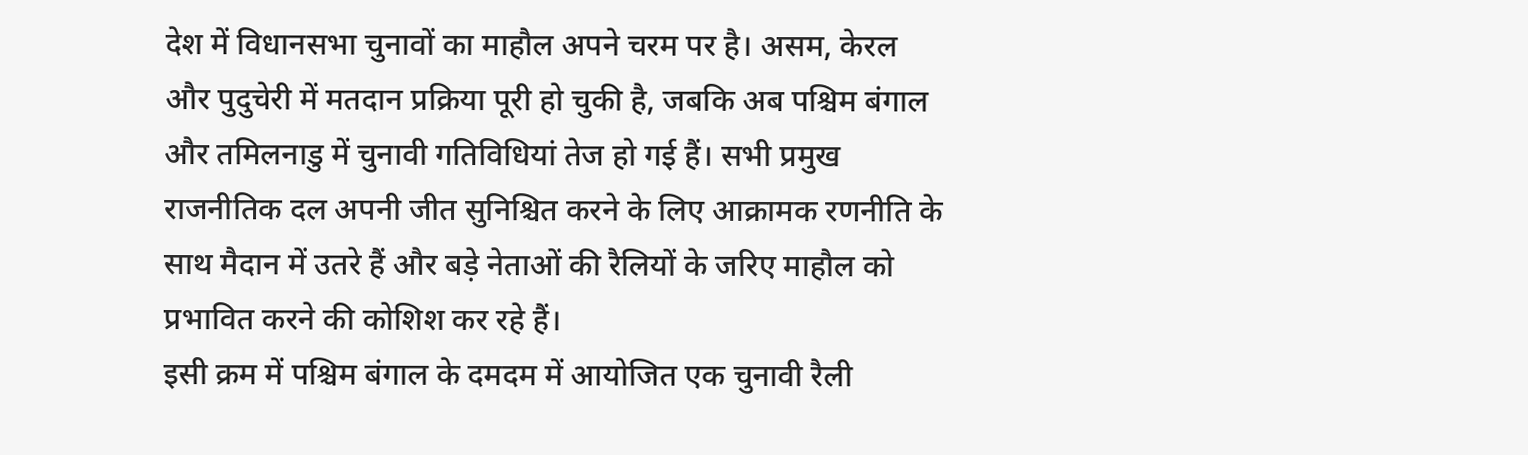देश में विधानसभा चुनावों का माहौल अपने चरम पर है। असम, केरल और पुदुचेरी में मतदान प्रक्रिया पूरी हो चुकी है, जबकि अब पश्चिम बंगाल और तमिलनाडु में चुनावी गतिविधियां तेज हो गई हैं। सभी प्रमुख राजनीतिक दल अपनी जीत सुनिश्चित करने के लिए आक्रामक रणनीति के साथ मैदान में उतरे हैं और बड़े नेताओं की रैलियों के जरिए माहौल को प्रभावित करने की कोशिश कर रहे हैं।
इसी क्रम में पश्चिम बंगाल के दमदम में आयोजित एक चुनावी रैली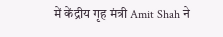में केंद्रीय गृह मंत्री Amit Shah ने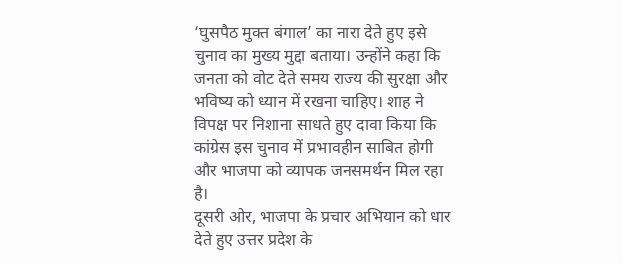‘घुसपैठ मुक्त बंगाल’ का नारा देते हुए इसे चुनाव का मुख्य मुद्दा बताया। उन्होंने कहा कि जनता को वोट देते समय राज्य की सुरक्षा और भविष्य को ध्यान में रखना चाहिए। शाह ने विपक्ष पर निशाना साधते हुए दावा किया कि कांग्रेस इस चुनाव में प्रभावहीन साबित होगी और भाजपा को व्यापक जनसमर्थन मिल रहा है।
दूसरी ओर, भाजपा के प्रचार अभियान को धार देते हुए उत्तर प्रदेश के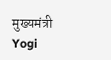मुख्यमंत्री Yogi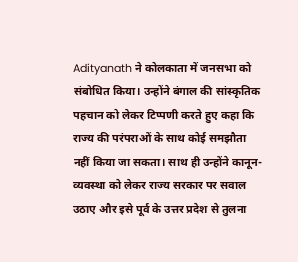Adityanath ने कोलकाता में जनसभा को संबोधित किया। उन्होंने बंगाल की सांस्कृतिक पहचान को लेकर टिप्पणी करते हुए कहा कि राज्य की परंपराओं के साथ कोई समझौता नहीं किया जा सकता। साथ ही उन्होंने कानून-व्यवस्था को लेकर राज्य सरकार पर सवाल उठाए और इसे पूर्व के उत्तर प्रदेश से तुलना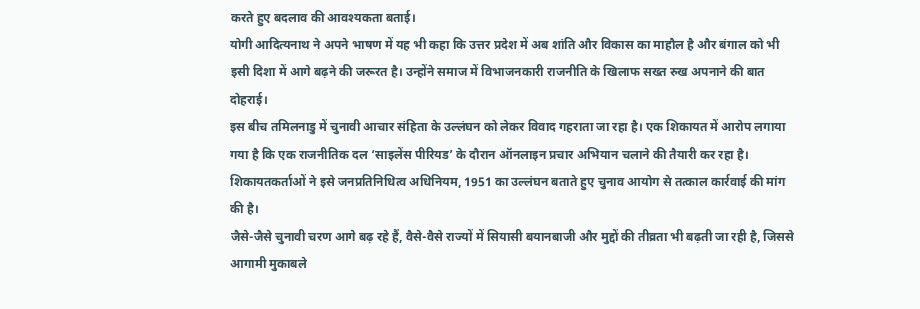करते हुए बदलाव की आवश्यकता बताई।
योगी आदित्यनाथ ने अपने भाषण में यह भी कहा कि उत्तर प्रदेश में अब शांति और विकास का माहौल है और बंगाल को भी इसी दिशा में आगे बढ़ने की जरूरत है। उन्होंने समाज में विभाजनकारी राजनीति के खिलाफ सख्त रुख अपनाने की बात दोहराई।
इस बीच तमिलनाडु में चुनावी आचार संहिता के उल्लंघन को लेकर विवाद गहराता जा रहा है। एक शिकायत में आरोप लगाया गया है कि एक राजनीतिक दल ‘साइलेंस पीरियड’ के दौरान ऑनलाइन प्रचार अभियान चलाने की तैयारी कर रहा है। शिकायतकर्ताओं ने इसे जनप्रतिनिधित्व अधिनियम, 1951 का उल्लंघन बताते हुए चुनाव आयोग से तत्काल कार्रवाई की मांग की है।
जैसे-जैसे चुनावी चरण आगे बढ़ रहे हैं, वैसे-वैसे राज्यों में सियासी बयानबाजी और मुद्दों की तीव्रता भी बढ़ती जा रही है, जिससे आगामी मुकाबले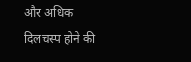और अधिक दिलचस्प होने की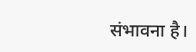संभावना है।